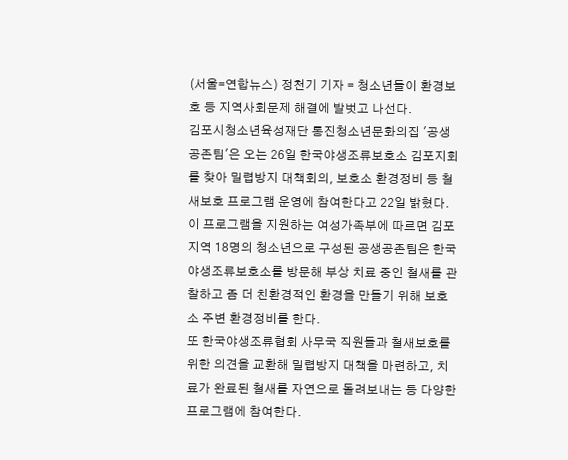(서울=연합뉴스) 정천기 기자 = 청소년들이 환경보호 등 지역사회문제 해결에 발벗고 나선다.
김포시청소년육성재단 통진청소년문화의집 '공생공존팀'은 오는 26일 한국야생조류보호소 김포지회를 찾아 밀렵방지 대책회의, 보호소 환경정비 등 철새보호 프로그램 운영에 참여한다고 22일 밝혔다.
이 프로그램을 지원하는 여성가족부에 따르면 김포지역 18명의 청소년으로 구성된 공생공존팀은 한국야생조류보호소를 방문해 부상 치료 중인 철새를 관찰하고 좀 더 친환경적인 환경을 만들기 위해 보호소 주변 환경정비를 한다.
또 한국야생조류협회 사무국 직원들과 철새보호를 위한 의견을 교환해 밀렵방지 대책을 마련하고, 치료가 완료된 철새를 자연으로 돌려보내는 등 다양한 프로그램에 참여한다.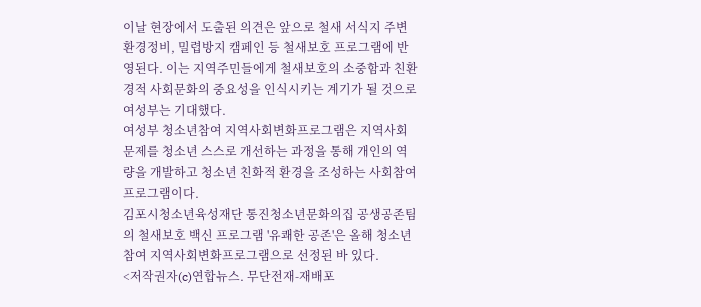이날 현장에서 도출된 의견은 앞으로 철새 서식지 주변 환경정비, 밀렵방지 캠페인 등 철새보호 프로그램에 반영된다. 이는 지역주민들에게 철새보호의 소중함과 친환경적 사회문화의 중요성을 인식시키는 계기가 될 것으로 여성부는 기대했다.
여성부 청소년참여 지역사회변화프로그램은 지역사회문제를 청소년 스스로 개선하는 과정을 통해 개인의 역량을 개발하고 청소년 친화적 환경을 조성하는 사회참여 프로그램이다.
김포시청소년육성재단 통진청소년문화의집 공생공존팀의 철새보호 백신 프로그램 '유쾌한 공존'은 올해 청소년참여 지역사회변화프로그램으로 선정된 바 있다.
<저작권자(c)연합뉴스. 무단전재-재배포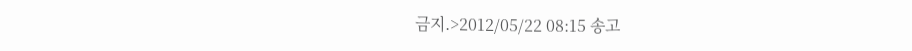금지.>2012/05/22 08:15 송고